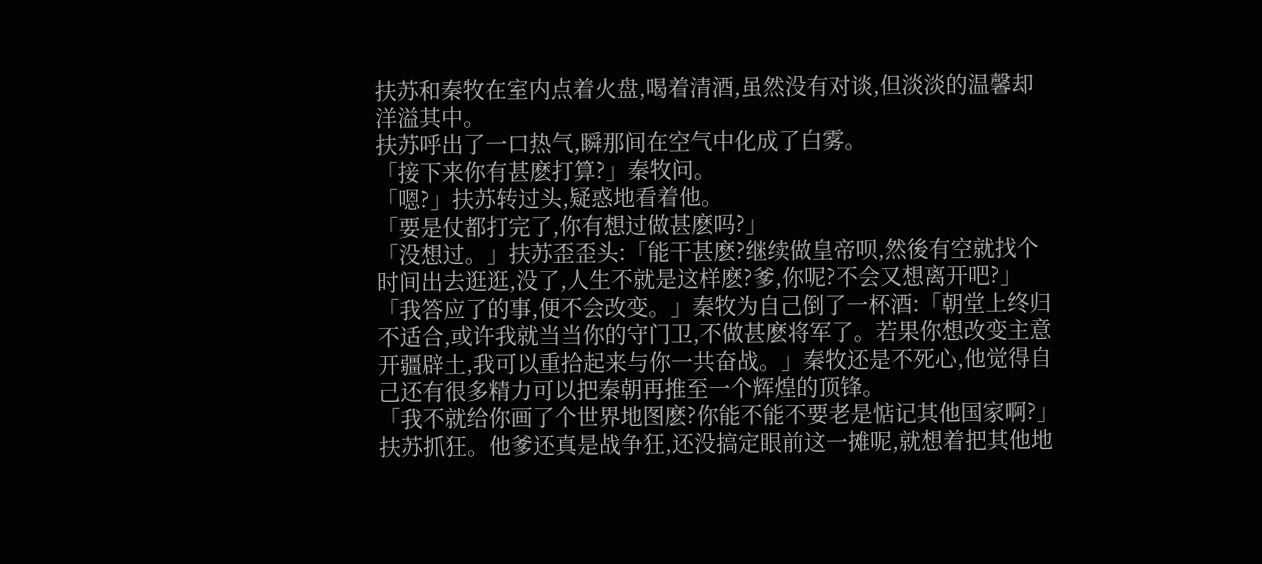扶苏和秦牧在室内点着火盘,喝着清酒,虽然没有对谈,但淡淡的温馨却洋溢其中。
扶苏呼出了一口热气,瞬那间在空气中化成了白雾。
「接下来你有甚麽打算?」秦牧问。
「嗯?」扶苏转过头,疑惑地看着他。
「要是仗都打完了,你有想过做甚麽吗?」
「没想过。」扶苏歪歪头:「能干甚麽?继续做皇帝呗,然後有空就找个时间出去逛逛,没了,人生不就是这样麽?爹,你呢?不会又想离开吧?」
「我答应了的事,便不会改变。」秦牧为自己倒了一杯酒:「朝堂上终归不适合,或许我就当当你的守门卫,不做甚麽将军了。若果你想改变主意开疆辟土,我可以重拾起来与你一共奋战。」秦牧还是不死心,他觉得自己还有很多精力可以把秦朝再推至一个辉煌的顶锋。
「我不就给你画了个世界地图麽?你能不能不要老是惦记其他国家啊?」扶苏抓狂。他爹还真是战争狂,还没搞定眼前这一摊呢,就想着把其他地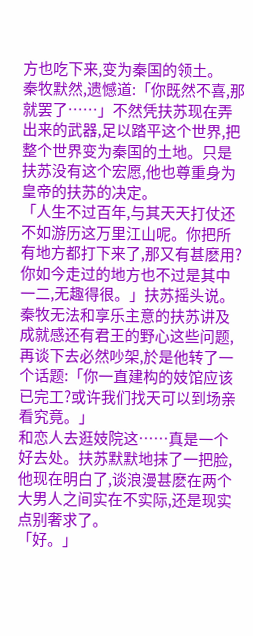方也吃下来,变为秦国的领土。
秦牧默然,遗憾道:「你既然不喜,那就罢了……」不然凭扶苏现在弄出来的武器,足以踏平这个世界,把整个世界变为秦国的土地。只是扶苏没有这个宏愿,他也尊重身为皇帝的扶苏的决定。
「人生不过百年,与其天天打仗还不如游历这万里江山呢。你把所有地方都打下来了,那又有甚麽用?你如今走过的地方也不过是其中一二,无趣得很。」扶苏摇头说。
秦牧无法和享乐主意的扶苏讲及成就感还有君王的野心这些问题,再谈下去必然吵架,於是他转了一个话题:「你一直建构的妓馆应该已完工?或许我们找天可以到场亲看究竟。」
和恋人去逛妓院这……真是一个好去处。扶苏默默地抹了一把脸,他现在明白了,谈浪漫甚麽在两个大男人之间实在不实际,还是现实点别奢求了。
「好。」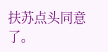扶苏点头同意了。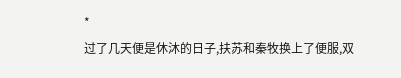*
过了几天便是休沐的日子,扶苏和秦牧换上了便服,双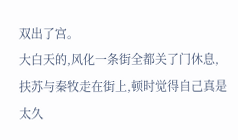双出了宫。
大白天的,风化一条街全都关了门休息,扶苏与秦牧走在街上,顿时觉得自己真是太久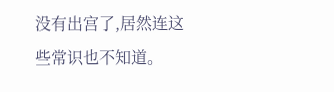没有出宫了,居然连这些常识也不知道。